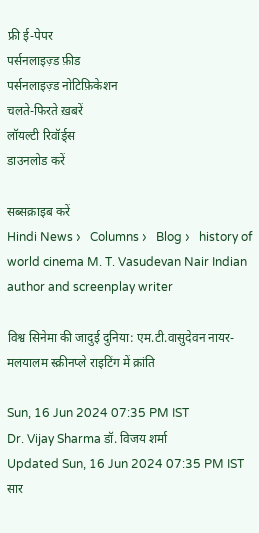फ्री ई-पेपर
पर्सनलाइज़्ड फ़ीड
पर्सनलाइज़्ड नोटिफ़िकेशन
चलते-फिरते ख़बरें
लॉयल्टी रिवॉर्ड्स
डाउनलोड करें

सब्सक्राइब करें
Hindi News ›   Columns ›   Blog ›   history of world cinema M. T. Vasudevan Nair Indian author and screenplay writer

विश्व सिनेमा की जादुई दुनिया: एम.टी.वासुदेवन नायर- मलयालम स्क्रीनप्ले राइटिंग में क्रांति

Sun, 16 Jun 2024 07:35 PM IST
Dr. Vijay Sharma डॉ. विजय शर्मा
Updated Sun, 16 Jun 2024 07:35 PM IST
सार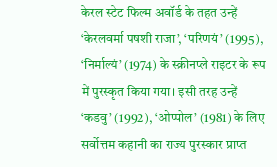केरल स्टेट फिल्म अवॉर्ड के तहत उन्हें ‘केरलवर्मा पषशी राजा’, ‘परिणयं’ (1995), ‘निर्माल्यं’ (1974) के स्क्रीनप्ले राइटर के रूप में पुरस्कृत किया गया। इसी तरह उन्हें ‘कडवु’ (1992), ‘ओप्पोल’ (1981) के लिए सर्वोत्तम कहानी का राज्य पुरस्कार प्राप्त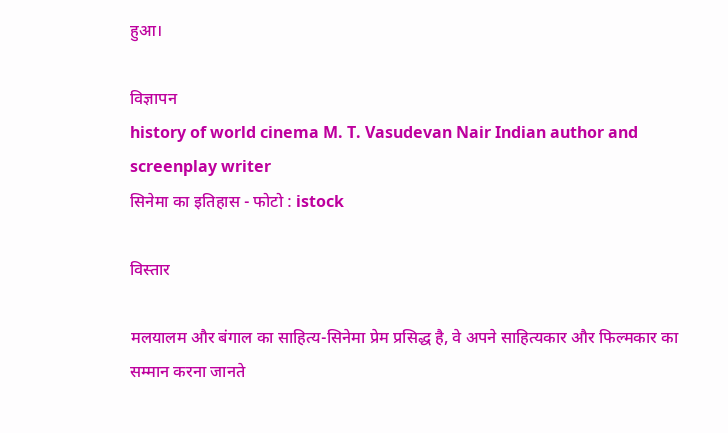हुआ।

विज्ञापन
history of world cinema M. T. Vasudevan Nair Indian author and screenplay writer
सिनेमा का इतिहास - फोटो : istock

विस्तार

मलयालम और बंगाल का साहित्य-सिनेमा प्रेम प्रसिद्ध है, वे अपने साहित्यकार और फिल्मकार का सम्मान करना जानते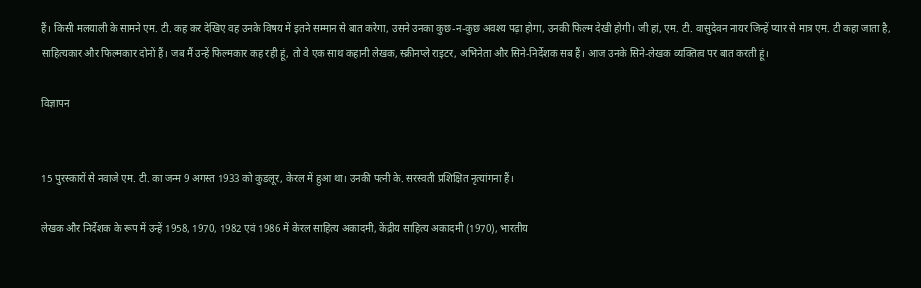हैं। किसी मलयाली के सामने एम. टी. कह कर देखिए वह उनके विषय में इतने सम्मान से बात करेगा, उसने उनका कुछ-न-कुछ अवश्य पढ़ा होगा, उनकी फिल्म देखी होगी। जी हां, एम. टी. वासुदेवन नायर जिन्हें प्यार से मात्र एम. टी कहा जाता है, साहित्यकार और फिल्मकार दोनों हैं। जब मैं उन्हें फिल्मकार कह रही हूं, तो वे एक साथ कहानी लेखक, स्क्रीनप्ले राइटर, अभिनेता और सिने-निर्देशक सब हैं। आज उनके सिने-लेखक व्यक्तित्व पर बात करती हूं।

विज्ञापन


15 पुरस्कारों से नवाजे एम. टी. का जन्म 9 अगस्त 1933 को कुडलूर, केरल में हुआ था। उनकी पत्नी के. सरस्वती प्रशिक्षित नृत्यांगना हैं।

लेखक और निर्देशक के रूप में उन्हें 1958, 1970, 1982 एवं 1986 में केरल साहित्य अकादमी, केंद्रीय साहित्य अकादमी (1970), भारतीय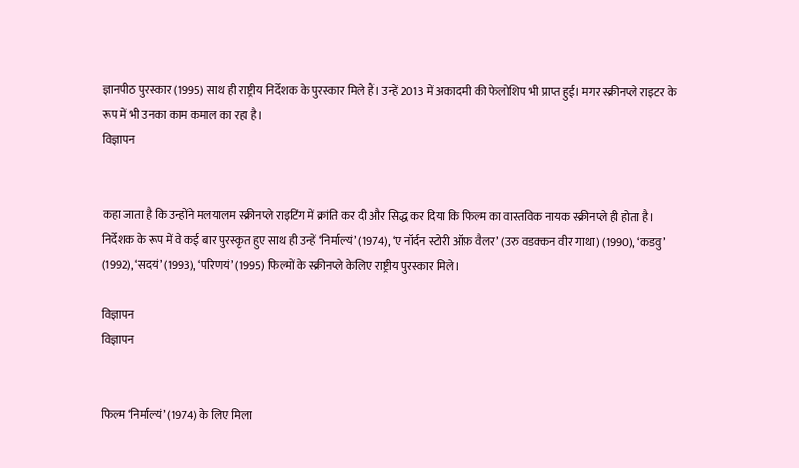ज्ञानपीठ पुरस्कार (1995) साथ ही राष्ट्रीय निर्देशक के पुरस्कार मिले हैं। उन्हें 2013 में अकादमी की फेलोशिप भी प्राप्त हुई। मगर स्क्रीनप्ले राइटर के रूप में भी उनका काम कमाल का रहा है।
विज्ञापन


कहा जाता है कि उन्होंने मलयालम स्क्रीनप्ले राइटिंग में क्रांति कर दी और सिद्ध कर दिया कि फिल्म का वास्तविक नायक स्क्रीनप्ले ही होता है। निर्देशक के रूप में वे कई बार पुरस्कृत हुए साथ ही उन्हें ‘निर्माल्यं’ (1974), ‘ए नॉर्दन स्टोरी ऑफ़ वैलर’ (उरु वडक्कन वीर गाथा) (1990), ‘कडवु’ (1992), ‘सदयं’ (1993), ‘परिणयं’ (1995) फिल्मों के स्क्रीनप्ले केलिए राष्ट्रीय पुरस्कार मिले।

विज्ञापन
विज्ञापन


फिल्म ‘निर्माल्यं’ (1974) के लिए मिला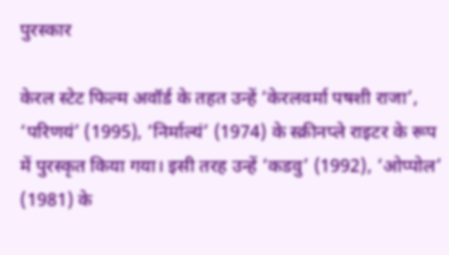पुरस्कार

केरल स्टेट फिल्म अवॉर्ड के तहत उन्हें ‘केरलवर्मा पषशी राजा’, ‘परिणयं’ (1995), ‘निर्माल्यं’ (1974) के स्क्रीनप्ले राइटर के रूप में पुरस्कृत किया गया। इसी तरह उन्हें ‘कडवु’ (1992), ‘ओप्पोल’ (1981) के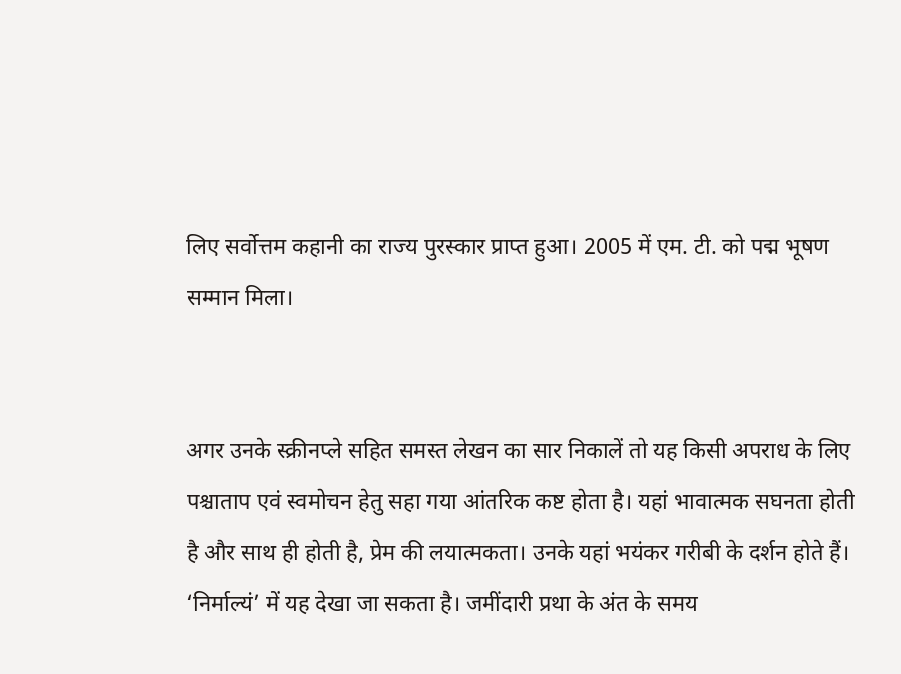लिए सर्वोत्तम कहानी का राज्य पुरस्कार प्राप्त हुआ। 2005 में एम. टी. को पद्म भूषण सम्मान मिला।


अगर उनके स्क्रीनप्ले सहित समस्त लेखन का सार निकालें तो यह किसी अपराध के लिए पश्चाताप एवं स्वमोचन हेतु सहा गया आंतरिक कष्ट होता है। यहां भावात्मक सघनता होती है और साथ ही होती है, प्रेम की लयात्मकता। उनके यहां भयंकर गरीबी के दर्शन होते हैं। ‘निर्माल्यं’ में यह देखा जा सकता है। जमींदारी प्रथा के अंत के समय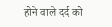होने वाले दर्द को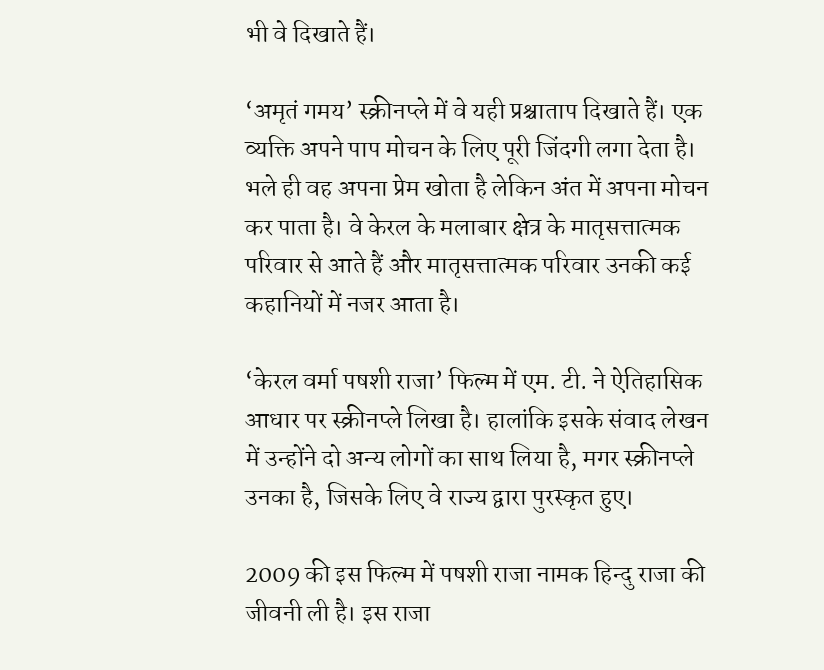भी वे दिखाते हैं।

‘अमृतं गमय’ स्क्रीनप्ले में वे यही प्रश्चाताप दिखाते हैं। एक व्यक्ति अपने पाप मोचन के लिए पूरी जिंदगी लगा देता है। भले ही वह अपना प्रेम खोता है लेकिन अंत में अपना मोचन कर पाता है। वे केरल के मलाबार क्षेत्र के मातृसत्तात्मक परिवार से आते हैं और मातृसत्तात्मक परिवार उनकी कई कहानियों में नजर आता है।

‘केरल वर्मा पषशी राजा’ फिल्म में एम. टी. ने ऐतिहासिक आधार पर स्क्रीनप्ले लिखा है। हालांकि इसके संवाद लेखन में उन्होंने दो अन्य लोगों का साथ लिया है, मगर स्क्रीनप्ले उनका है, जिसके लिए वे राज्य द्वारा पुरस्कृत हुए।

2009 की इस फिल्म में पषशी राजा नामक हिन्दु राजा की जीवनी ली है। इस राजा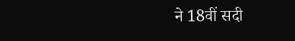ने 18वीं सदी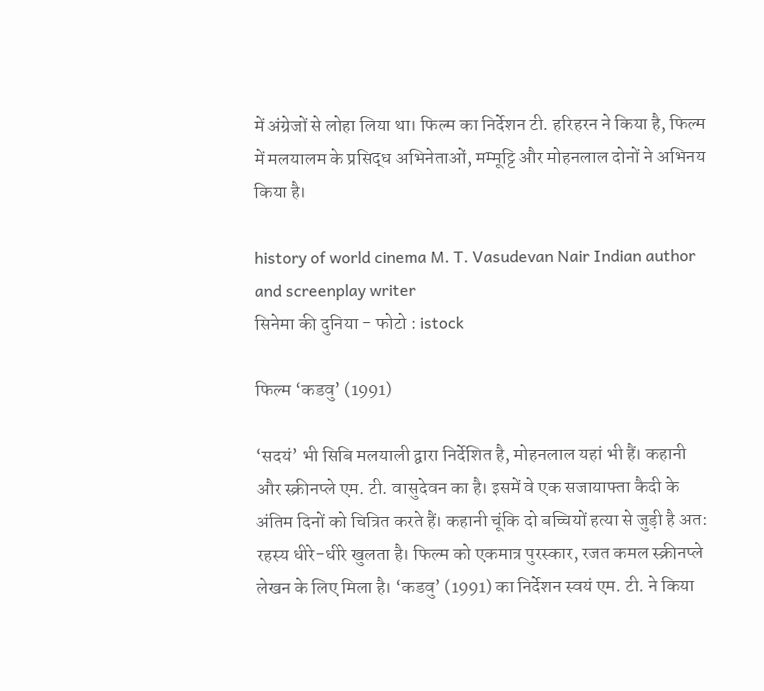में अंग्रेजों से लोहा लिया था। फिल्म का निर्देशन टी. हरिहरन ने किया है, फिल्म में मलयालम के प्रसिद्ध अभिनेताओं, मम्मूट्टि और मोहनलाल दोनों ने अभिनय किया है।

history of world cinema M. T. Vasudevan Nair Indian author and screenplay writer
सिनेमा की दुनिया - फोटो : istock

फिल्म ‘कडवु’ (1991)

‘सदयं’ भी सिबि मलयाली द्वारा निर्देशित है, मोहनलाल यहां भी हैं। कहानी और स्क्रीनप्ले एम. टी. वासुदेवन का है। इसमें वे एक सजायाफ्ता कैदी के अंतिम दिनों को चित्रित करते हैं। कहानी चूंकि दो बच्चियों हत्या से जुड़ी है अत: रहस्य धीरे-धीरे खुलता है। फिल्म को एकमात्र पुरस्कार, रजत कमल स्क्रीनप्ले लेखन के लिए मिला है। ‘कडवु’ (1991) का निर्देशन स्वयं एम. टी. ने किया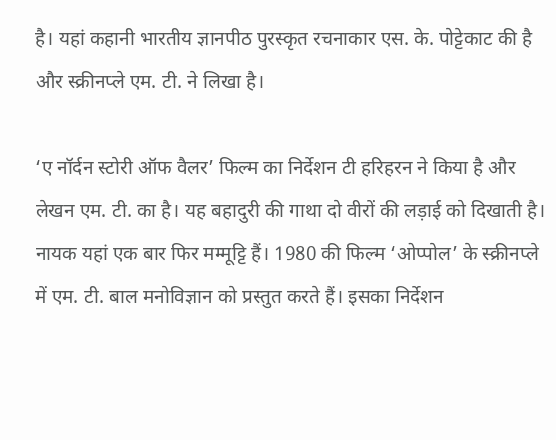है। यहां कहानी भारतीय ज्ञानपीठ पुरस्कृत रचनाकार एस. के. पोट्टेकाट की है और स्क्रीनप्ले एम. टी. ने लिखा है।

‘ए नॉर्दन स्टोरी ऑफ वैलर’ फिल्म का निर्देशन टी हरिहरन ने किया है और लेखन एम. टी. का है। यह बहादुरी की गाथा दो वीरों की लड़ाई को दिखाती है। नायक यहां एक बार फिर मम्मूट्टि हैं। 1980 की फिल्म ‘ओप्पोल’ के स्क्रीनप्ले में एम. टी. बाल मनोविज्ञान को प्रस्तुत करते हैं। इसका निर्देशन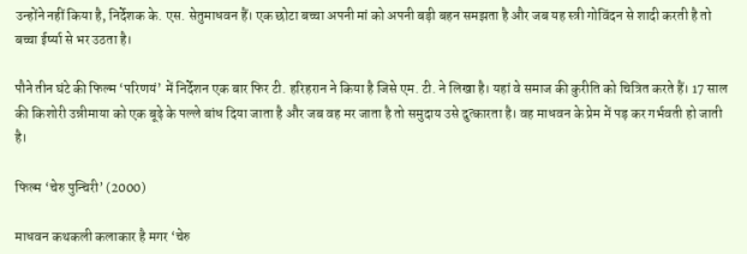उन्होंने नहीं किया है, निर्देशक के. एस. सेतुमाधवन हैं। एक छोटा बच्चा अपनी मां को अपनी बड़ी बहन समझता है और जब यह स्त्री गोविंदन से शादी करती है तो बच्चा ईर्ष्या से भर उठता है।

पौने तीन घंटे की फिल्म ‘परिणयं’ में निर्देशन एक बार फिर टी. हरिहरान ने किया है जिसे एम. टी. ने लिखा है। यहां वे समाज की कुरीति को चित्रित करते हैं। 17 साल की किशोरी उन्नीमाया को एक बूढ़े के पल्ले बांध दिया जाता है और जब वह मर जाता है तो समुदाय उसे दुत्कारता है। वह माधवन के प्रेम में पड़ कर गर्भवती हो जाती है।

फिल्म ‘चेरु पुन्चिरी’ (2000)

माधवन कथकली कलाकार है मगर ‘चेरु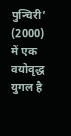पुन्चिरी’ (2000) में एक वयोवृद्ध युगल है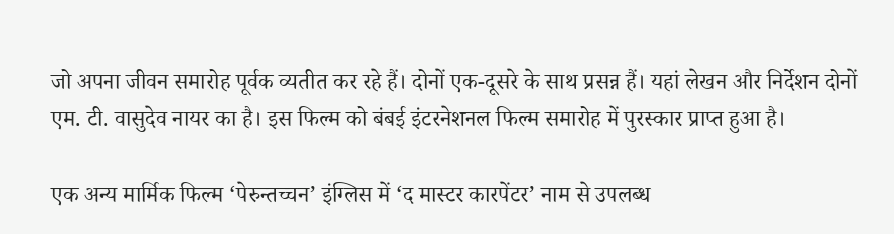जो अपना जीवन समारोह पूर्वक व्यतीत कर रहे हैं। दोनों एक-दूसरे के साथ प्रसन्न हैं। यहां लेखन और निर्देशन दोनों एम. टी. वासुदेव नायर का है। इस फिल्म को बंबई इंटरनेशनल फिल्म समारोह में पुरस्कार प्राप्त हुआ है।

एक अन्य मार्मिक फिल्म ‘पेरुन्तच्चन’ इंग्लिस में ‘द मास्टर कारपेंटर’ नाम से उपलब्ध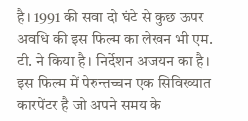है। 1991 की सवा दो घंटे से कुछ ऊपर अवधि की इस फिल्म का लेखन भी एम. टी. ने किया है। निर्देशन अजयन का है। इस फिल्म में पेरुन्तच्चन एक सिविख्यात कारपेंटर है जो अपने समय के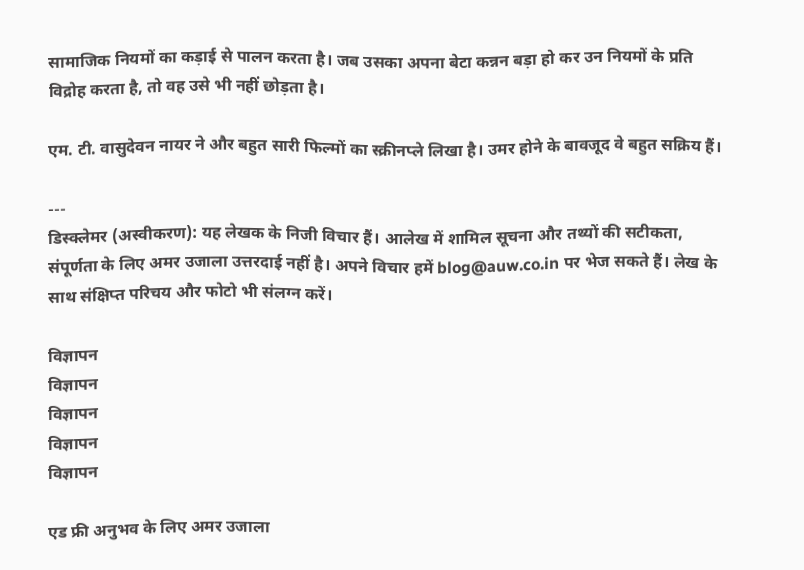सामाजिक नियमों का कड़ाई से पालन करता है। जब उसका अपना बेटा कन्नन बड़ा हो कर उन नियमों के प्रति विद्रोह करता है, तो वह उसे भी नहीं छोड़ता है।

एम. टी. वासुदेवन नायर ने और बहुत सारी फिल्मों का स्क्रीनप्ले लिखा है। उमर होने के बावजूद वे बहुत सक्रिय हैं।

---
डिस्क्लेमर (अस्वीकरण): यह लेखक के निजी विचार हैं। आलेख में शामिल सूचना और तथ्यों की सटीकता, संपूर्णता के लिए अमर उजाला उत्तरदाई नहीं है। अपने विचार हमें blog@auw.co.in पर भेज सकते हैं। लेख के साथ संक्षिप्त परिचय और फोटो भी संलग्न करें।

विज्ञापन
विज्ञापन
विज्ञापन
विज्ञापन
विज्ञापन

एड फ्री अनुभव के लिए अमर उजाला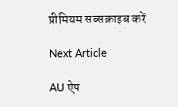प्रीमियम सब्सक्राइब करें

Next Article

AU ऐप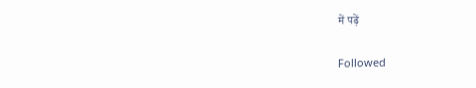में पढ़ें

Followed